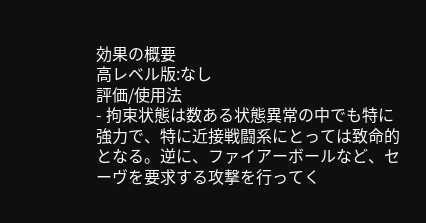効果の概要
高レベル版:なし
評価/使用法
- 拘束状態は数ある状態異常の中でも特に強力で、特に近接戦闘系にとっては致命的となる。逆に、ファイアーボールなど、セーヴを要求する攻撃を行ってく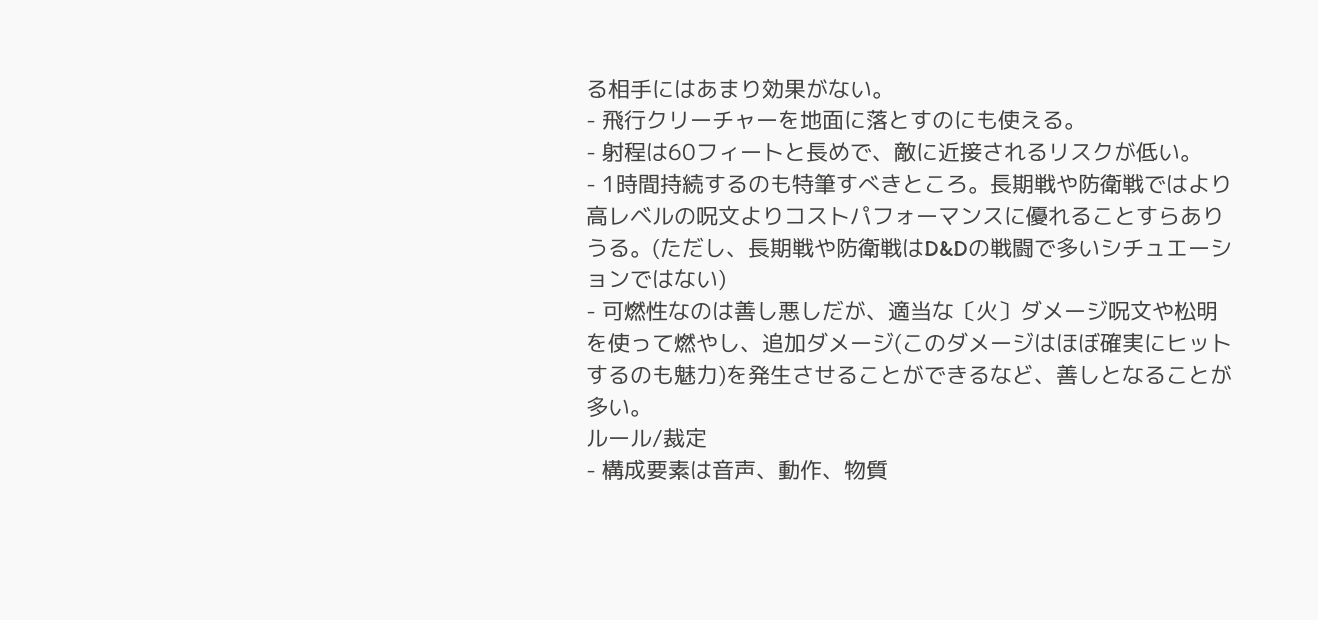る相手にはあまり効果がない。
- 飛行クリーチャーを地面に落とすのにも使える。
- 射程は60フィートと長めで、敵に近接されるリスクが低い。
- 1時間持続するのも特筆すべきところ。長期戦や防衛戦ではより高レベルの呪文よりコストパフォーマンスに優れることすらありうる。(ただし、長期戦や防衛戦はD&Dの戦闘で多いシチュエーションではない)
- 可燃性なのは善し悪しだが、適当な〔火〕ダメージ呪文や松明を使って燃やし、追加ダメージ(このダメージはほぼ確実にヒットするのも魅力)を発生させることができるなど、善しとなることが多い。
ルール/裁定
- 構成要素は音声、動作、物質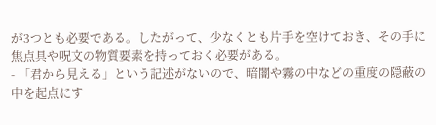が3つとも必要である。したがって、少なくとも片手を空けておき、その手に焦点具や呪文の物質要素を持っておく必要がある。
- 「君から見える」という記述がないので、暗闇や霧の中などの重度の隠蔽の中を起点にす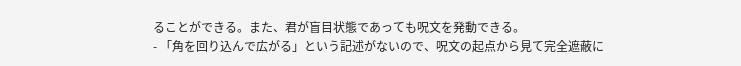ることができる。また、君が盲目状態であっても呪文を発動できる。
- 「角を回り込んで広がる」という記述がないので、呪文の起点から見て完全遮蔽に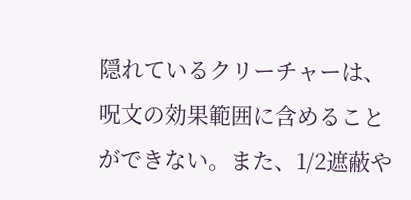隠れているクリーチャーは、呪文の効果範囲に含めることができない。また、1/2遮蔽や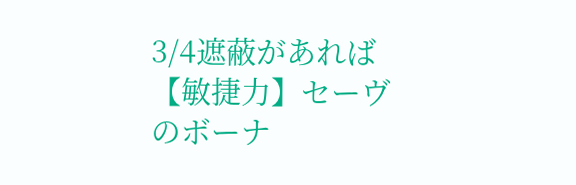3/4遮蔽があれば【敏捷力】セーヴのボーナ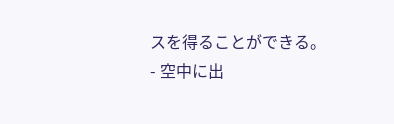スを得ることができる。
- 空中に出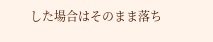した場合はそのまま落ち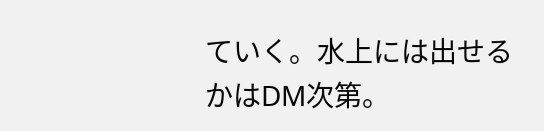ていく。水上には出せるかはDM次第。